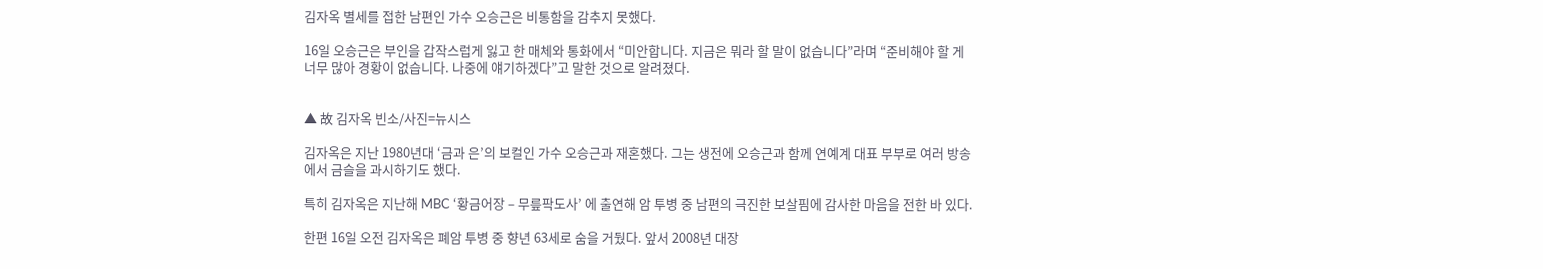김자옥 별세를 접한 남편인 가수 오승근은 비통함을 감추지 못했다.

16일 오승근은 부인을 갑작스럽게 잃고 한 매체와 통화에서 “미안합니다. 지금은 뭐라 할 말이 없습니다”라며 “준비해야 할 게 너무 많아 경황이 없습니다. 나중에 얘기하겠다”고 말한 것으로 알려졌다.


▲ 故 김자옥 빈소/사진=뉴시스

김자옥은 지난 1980년대 ‘금과 은’의 보컬인 가수 오승근과 재혼했다. 그는 생전에 오승근과 함께 연예계 대표 부부로 여러 방송에서 금슬을 과시하기도 했다.

특히 김자옥은 지난해 MBC ‘황금어장 – 무릎팍도사’ 에 출연해 암 투병 중 남편의 극진한 보살핌에 감사한 마음을 전한 바 있다.

한편 16일 오전 김자옥은 폐암 투병 중 향년 63세로 숨을 거뒀다. 앞서 2008년 대장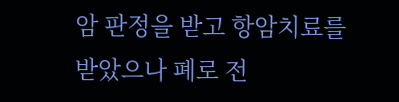암 판정을 받고 항암치료를 받았으나 폐로 전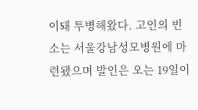이돼 투병해왔다. 고인의 빈소는 서울강남성모병원에 마련됐으며 발인은 오는 19일이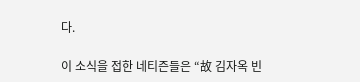다.

이 소식을 접한 네티즌들은 “故 김자옥 빈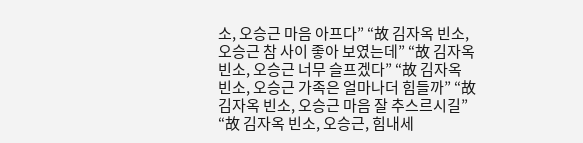소, 오승근 마음 아프다” “故 김자옥 빈소, 오승근 참 사이 좋아 보였는데” “故 김자옥 빈소, 오승근 너무 슬프겠다” “故 김자옥 빈소, 오승근 가족은 얼마나더 힘들까” “故 김자옥 빈소, 오승근 마음 잘 추스르시길” “故 김자옥 빈소, 오승근, 힘내세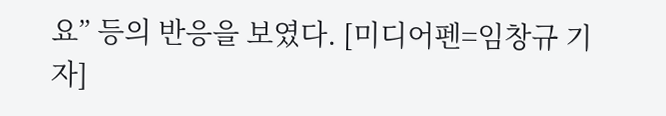요” 등의 반응을 보였다. [미디어펜=임창규 기자]